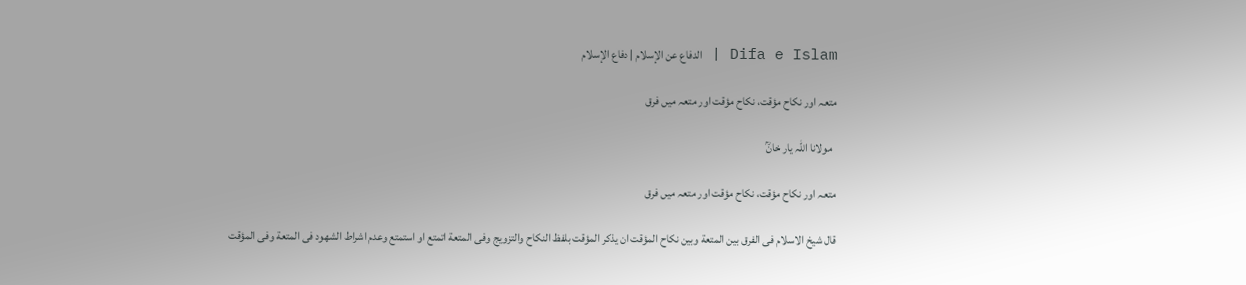Difa e Islam | الدفاع عن الإسلام | دفاع الإسلام

متعہ اور نکاح مؤقت، نکاح مؤقت اور متعہ میں فرق

  مولانا اللہ یار خانؒ

متعہ اور نکاح مؤقت، نکاح مؤقت اور متعہ میں فرق

قال شيخ الاسلام فی الفرق بين المتعة وبين نكاح المؤقت ان يذكر المؤقت بلفظ النكاح والتزويج وفی المتعة اتمتع او استمتع وعدم اشراط الشهود فی المتعة وفی المؤقت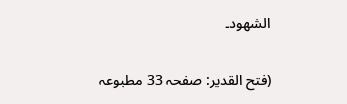الشهود۔

(فتح القدير: صفحہ 33 مطبوعہ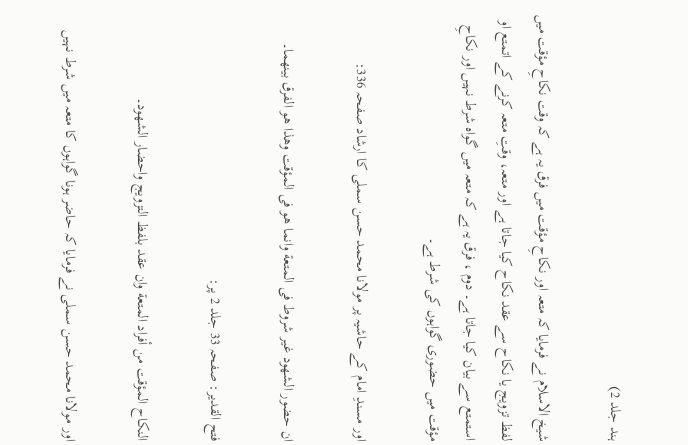ہند جلد 2)

شیخ الاسلام نے فرمایا کہ متعہ اور نکاحِ مؤقت میں فرق یہ ہے کہ وقت نکاحِ مؤقت میں لفظ تزویج یا نکاح سے عقد نکاح کیا جاتا ہے اور متعہ، وقتِ متعہ کرنے کے اتمتع او استمتع سے بیان کیا جاتا ہے۔ دوم ، فرق یہ ہے کہ متعہ میں گواہ شرط نہیں اور نکاحِ مؤقت میں حضوری گواہوں کی شرط ہے۔

اور مسندِ امام کے حاشیہ پر مولانا محمد حسن سملی کا ارشاد صفحہ 336:

ان حضور الشهود غير شروط فی المتعة وانما هو فی المؤقت وهذا هو الفرق بينهما۔

فتح القدير: صفحہ 33 جلد 2 پر:

النكاح المؤقت من أفراد المتعة وان عقد بلفظ التزويج واحضار الشهود۔

اور مولانا محمد حسن سملی نے فرمایا کہ حاضر ہونا گواہوں کا متعہ میں شرط نہیں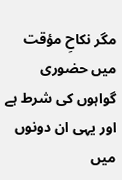مگر نکاحِ مؤقت میں حضوری گواہوں کی شرط ہے اور یہی ان دونوں میں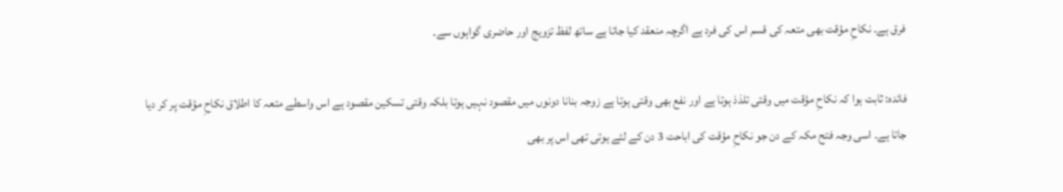فرق ہے۔ نکاحِ مؤقت بھی متعہ کی قسم اس کی فرد ہے اگرچہ منعقد کیا جاتا ہے ساتھ لفظ تزویج اور حاضری گواہوں سے۔

فائدہ: ثابت ہوا کہ نکاحِ مؤقت میں وقتی تلذذ ہوتا ہے اور نفع بھی وقتی ہوتا ہے زوجہ بنانا دونوں میں مقصود نہیں ہوتا بلکہ وقتی تسکین مقصود ہے اس واسطے متعہ کا اطلاق نکاحِ مؤقت پر کر دیا جاتا ہے۔ اسی وجہ فتح مکہ کے دن جو نکاحِ مؤقت کی اباحت 3 دن کے لئے ہوتی تھی اس پر بھی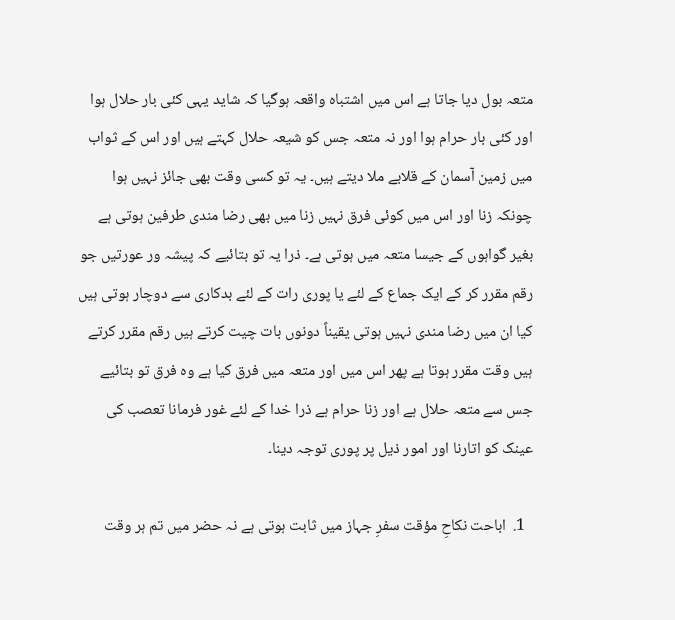متعہ بول دیا جاتا ہے اس میں اشتباه واقعہ ہوگیا کہ شاید یہی کئی بار حلال ہوا اور کئی بار حرام ہوا اور نہ متعہ جس کو شیعہ حلال کہتے ہیں اور اس کے ثواب میں زمین آسمان کے قلابے ملا دیتے ہیں۔ یہ تو کسی وقت بھی جائز نہیں ہوا چونکہ زنا اور اس میں کوئی فرق نہیں زنا میں بھی رضا مندی طرفین ہوتی ہے بغیر گواہوں کے جیسا متعہ میں ہوتی ہے۔ ذرا یہ تو بتائیے کہ پیشہ ور عورتیں جو رقم مقرر کر کے ایک جماع کے لئے یا پوری رات کے لئے بدکاری سے دوچار ہوتی ہیں کیا ان میں رضا مندی نہیں ہوتی یقیناً دونوں بات چیت کرتے ہیں رقم مقرر کرتے ہیں وقت مقرر ہوتا ہے پھر اس میں اور متعہ میں فرق کیا ہے وہ فرق تو بتائیے جس سے متعہ حلال ہے اور زنا حرام ہے ذرا خدا کے لئے غور فرمانا تعصب کی عینک کو اتارنا اور امور ذیل پر پوری توجہ دینا۔

  1.  اباحت نکاحِ مؤقت سفرِ جہاز میں ثابت ہوتی ہے نہ حضر میں تم ہر وقت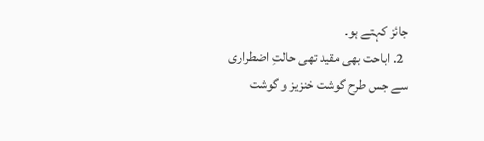جائز کہتے ہو۔
  2. اباحت بھی مقید تھی حالتِ اضطراری سے جس طرح گوشت خنزیز و گوشت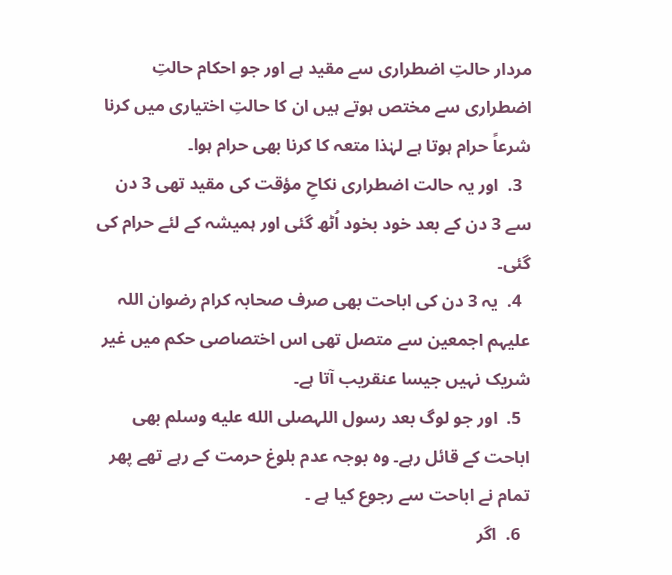مردار حالتِ اضطراری سے مقید ہے اور جو احکام حالتِ اضطراری سے مختص ہوتے ہیں ان کا حالتِ اختیاری میں کرنا شرعاً حرام ہوتا ہے لہٰذا متعہ کا کرنا بھی حرام ہوا۔
  3.  اور یہ حالت اضطراری نکاحِ مؤقت کی مقید تھی 3 دن سے 3 دن کے بعد خود بخود اُٹھ گئی اور ہمیشہ کے لئے حرام کی گئی۔
  4.  یہ 3 دن کی اباحت بھی صرف صحابہ کرام رضوان اللہ علیہم اجمعین سے متصل تھی اس اختصاصی حکم میں غیر شریک نہیں جیسا عنقریب آتا ہے۔
  5.  اور جو لوگ بعد رسول اللہصلى الله عليه وسلم بھی اباحت کے قائل رہے۔ وہ بوجہ عدم بلوغ حرمت کے رہے تھے پھر تمام نے اباحت سے رجوع کیا ہے ۔
  6.  اگر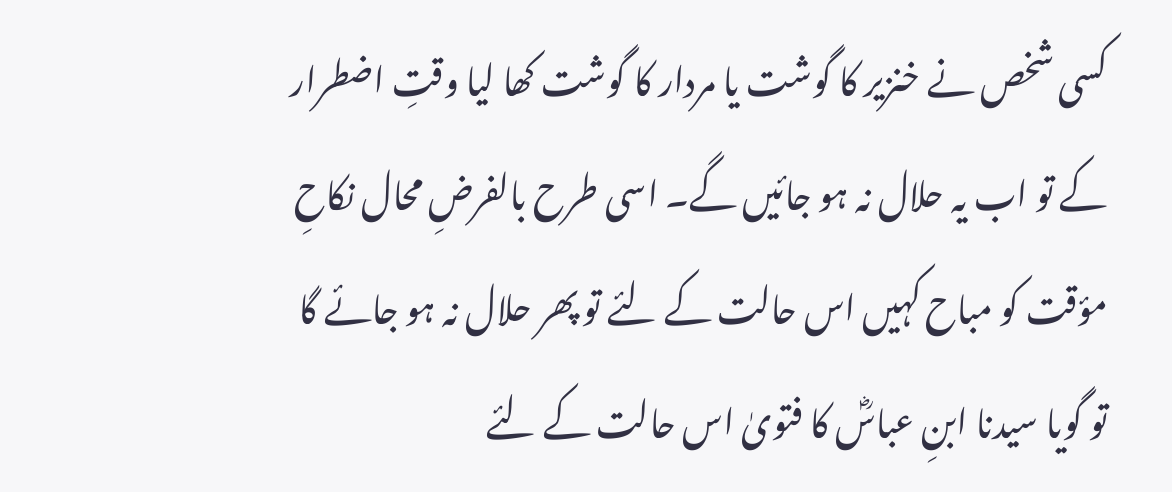کسی شخص نے خنزیر کا گوشت یا مردار کا گوشت کھا لیا وقتِ اضطرار کے تو اب یہ حلال نہ ہو جائیں گے۔ اسی طرح بالفرضِ محال نکاحِ مؤقت کو مباح کہیں اس حالت کے لئے تو پھر حلال نہ ہو جائے گا تو گویا سیدنا ابنِ عباسؓ کا فتویٰ اس حالت کے لئے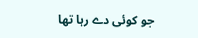جو کوئی دے رہا تھا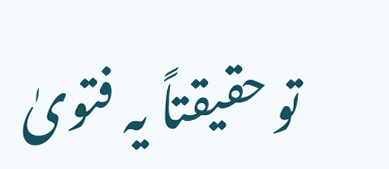تو حقیقتاً یہ فتویٰ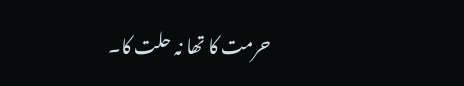حرمت کا تھا نہ حلت کا۔